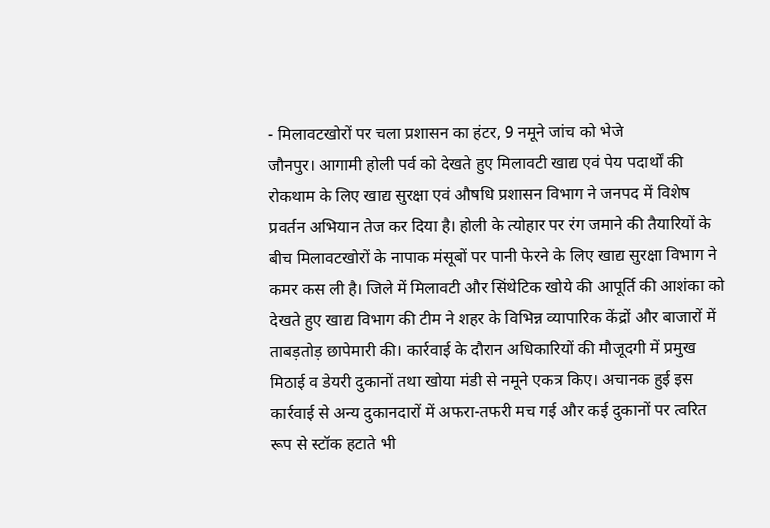- मिलावटखोरों पर चला प्रशासन का हंटर, 9 नमूने जांच को भेजे
जौनपुर। आगामी होली पर्व को देखते हुए मिलावटी खाद्य एवं पेय पदार्थों की रोकथाम के लिए खाद्य सुरक्षा एवं औषधि प्रशासन विभाग ने जनपद में विशेष प्रवर्तन अभियान तेज कर दिया है। होली के त्योहार पर रंग जमाने की तैयारियों के बीच मिलावटखोरों के नापाक मंसूबों पर पानी फेरने के लिए खाद्य सुरक्षा विभाग ने कमर कस ली है। जिले में मिलावटी और सिंथेटिक खोये की आपूर्ति की आशंका को देखते हुए खाद्य विभाग की टीम ने शहर के विभिन्न व्यापारिक केंद्रों और बाजारों में ताबड़तोड़ छापेमारी की। कार्रवाई के दौरान अधिकारियों की मौजूदगी में प्रमुख मिठाई व डेयरी दुकानों तथा खोया मंडी से नमूने एकत्र किए। अचानक हुई इस कार्रवाई से अन्य दुकानदारों में अफरा-तफरी मच गई और कई दुकानों पर त्वरित रूप से स्टॉक हटाते भी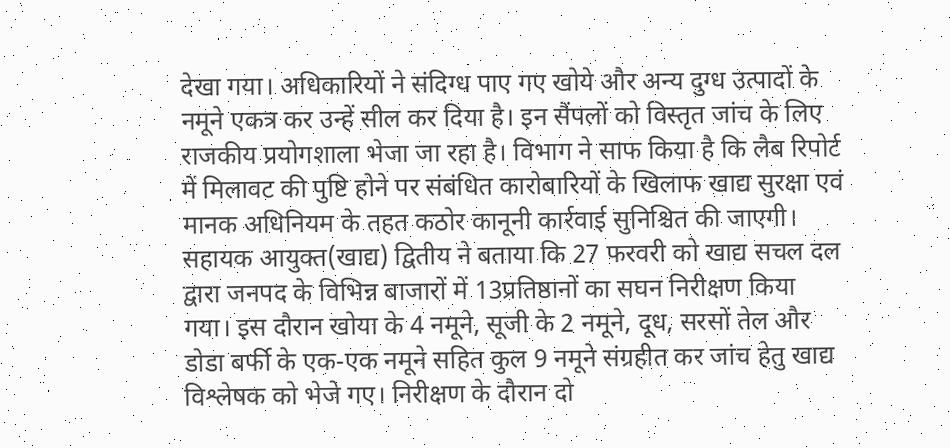देखा गया। अधिकारियों ने संदिग्ध पाए गए खोये और अन्य दुग्ध उत्पादों के नमूने एकत्र कर उन्हें सील कर दिया है। इन सैंपलों को विस्तृत जांच के लिए राजकीय प्रयोगशाला भेजा जा रहा है। विभाग ने साफ किया है कि लैब रिपोर्ट में मिलावट की पुष्टि होने पर संबंधित कारोबारियों के खिलाफ खाद्य सुरक्षा एवं मानक अधिनियम के तहत कठोर कानूनी कार्रवाई सुनिश्चित की जाएगी। सहायक आयुक्त(खाद्य) द्वितीय ने बताया कि 27 फरवरी को खाद्य सचल दल द्वारा जनपद के विभिन्न बाजारों में 13प्रतिष्ठानों का सघन निरीक्षण किया गया। इस दौरान खोया के 4 नमूने, सूजी के 2 नमूने, दूध, सरसों तेल और डोडा बर्फी के एक-एक नमूने सहित कुल 9 नमूने संग्रहीत कर जांच हेतु खाद्य विश्लेषक को भेजे गए। निरीक्षण के दौरान दो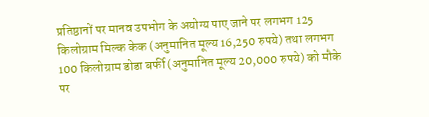प्रतिष्ठानों पर मानव उपभोग के अयोग्य पाए जाने पर लगभग 125 किलोग्राम मिल्क केक (अनुमानित मूल्य 16,250 रुपये) तथा लगभग 100 किलोग्राम डोडा बर्फी (अनुमानित मूल्य 20,000 रुपये) को मौके पर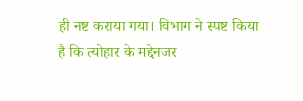ही नष्ट कराया गया। विभाग ने स्पष्ट किया है कि त्योहार के मद्देनजर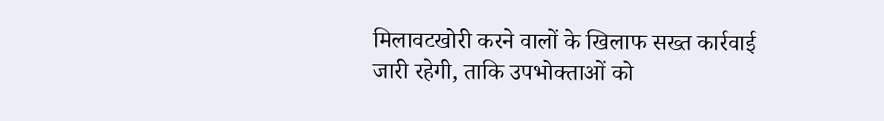मिलावटखोरी करने वालों के खिलाफ सख्त कार्रवाई जारी रहेगी, ताकि उपभोक्ताओं को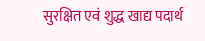सुरक्षित एवं शुद्ध खाद्य पदार्थ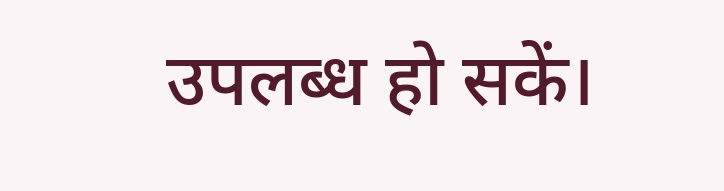उपलब्ध हो सकें।